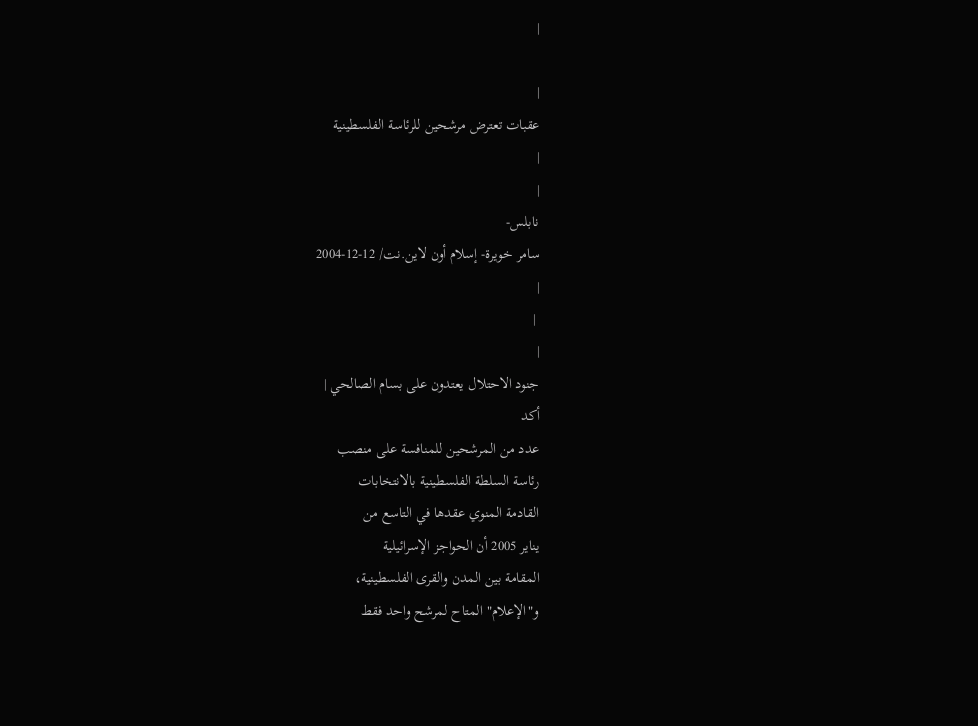|

|
عقبات تعترض مرشحين للرئاسة الفلسطينية
|
|
نابلس-
سامر خويرة- إسلام أون لاين.نت/ 12-12-2004
|
 |
|
جنود الاحتلال يعتدون على بسام الصالحي |
أكد
عدد من المرشحين للمنافسة على منصب
رئاسة السلطة الفلسطينية بالانتخابات
القادمة المنوي عقدها في التاسع من
يناير 2005 أن الحواجز الإسرائيلية
المقامة بين المدن والقرى الفلسطينية،
و"الإعلام" المتاح لمرشح واحد فقط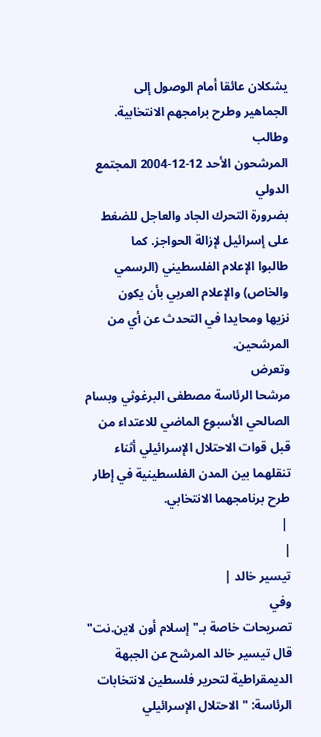يشكلان عائقا أمام الوصول إلى
الجماهير وطرح برامجهم الانتخابية.
وطالب
المرشحون الأحد 12-12-2004 المجتمع الدولي
بضرورة التحرك الجاد والعاجل للضغط
على إسرائيل لإزالة الحواجز. كما
طالبوا الإعلام الفلسطيني (الرسمي
والخاص) والإعلام العربي بأن يكون
نزيها ومحايدا في التحدث عن أي من
المرشحين.
وتعرض
مرشحا الرئاسة مصطفى البرغوثي وبسام
الصالحي الأسبوع الماضي للاعتداء من
قبل قوات الاحتلال الإسرائيلي أثناء
تنقلهما بين المدن الفلسطينية في إطار
طرح برنامجهما الانتخابي.
 |
|
تيسير خالد |
وفي
تصريحات خاصة بـ"إسلام أون لاين.نت"
قال تيسير خالد المرشح عن الجبهة
الديمقراطية لتحرير فلسطين لانتخابات
الرئاسة: "الاحتلال الإسرائيلي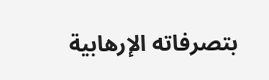بتصرفاته الإرهابية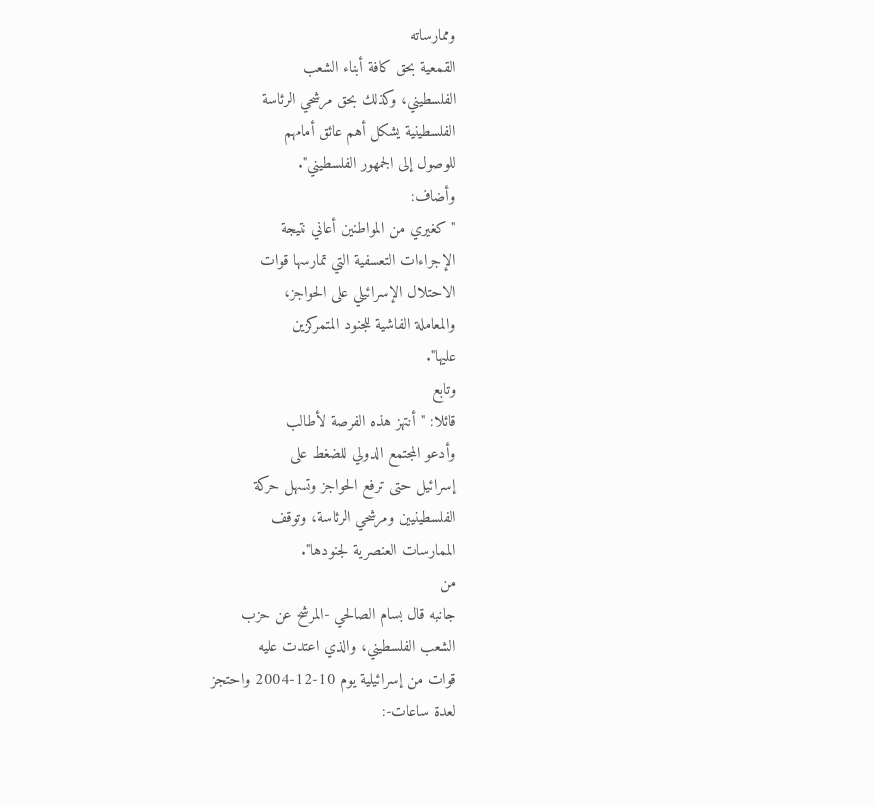وممارساته
القمعية بحق كافة أبناء الشعب
الفلسطيني، وكذلك بحق مرشحي الرئاسة
الفلسطينية يشكل أهم عائق أمامهم
للوصول إلى الجمهور الفلسطيني".
وأضاف:
"كغيري من المواطنين أعاني نتيجة
الإجراءات التعسفية التي تمارسها قوات
الاحتلال الإسرائيلي على الحواجز،
والمعاملة الفاشية للجنود المتمركزين
عليها".
وتابع
قائلا: "أنتهز هذه الفرصة لأطالب
وأدعو المجتمع الدولي للضغط على
إسرائيل حتى ترفع الحواجز وتسهل حركة
الفلسطينيين ومرشحي الرئاسة، وتوقف
الممارسات العنصرية لجنودها".
من
جانبه قال بسام الصالحي -المرشح عن حزب
الشعب الفلسطيني، والذي اعتدت عليه
قوات من إسرائيلية يوم 10-12-2004 واحتجز
لعدة ساعات-: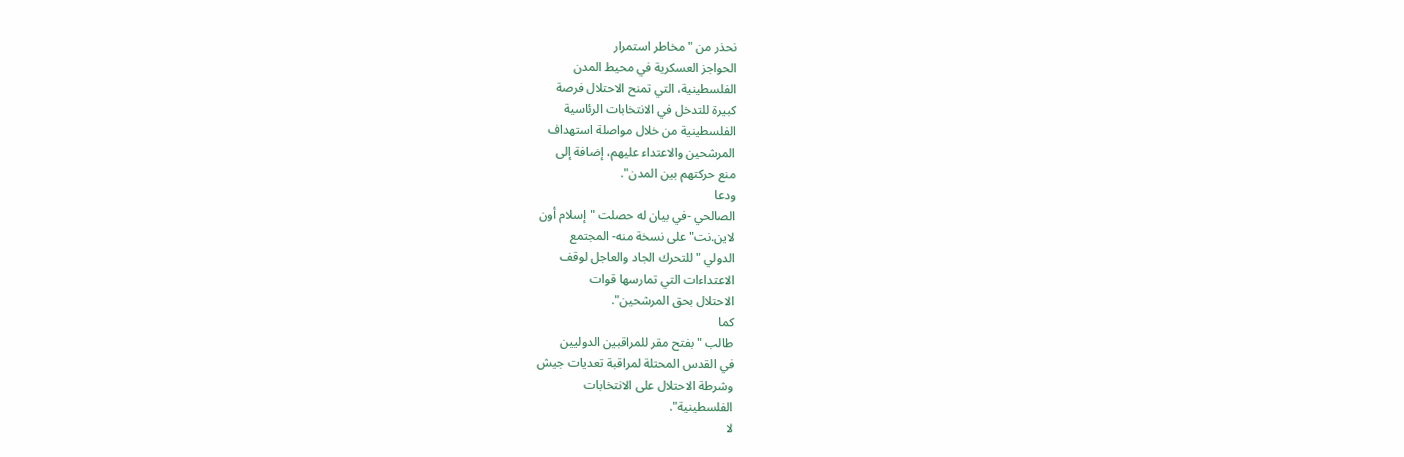نحذر من "مخاطر استمرار
الحواجز العسكرية في محيط المدن
الفلسطينية، التي تمنح الاحتلال فرصة
كبيرة للتدخل في الانتخابات الرئاسية
الفلسطينية من خلال مواصلة استهداف
المرشحين والاعتداء عليهم، إضافة إلى
منع حركتهم بين المدن".
ودعا
الصالحي -في بيان له حصلت "إسلام أون
لاين.نت" على نسخة منه- المجتمع
الدولي "للتحرك الجاد والعاجل لوقف
الاعتداءات التي تمارسها قوات
الاحتلال بحق المرشحين".
كما
طالب "بفتح مقر للمراقبين الدوليين
في القدس المحتلة لمراقبة تعديات جيش
وشرطة الاحتلال على الانتخابات
الفلسطينية".
لا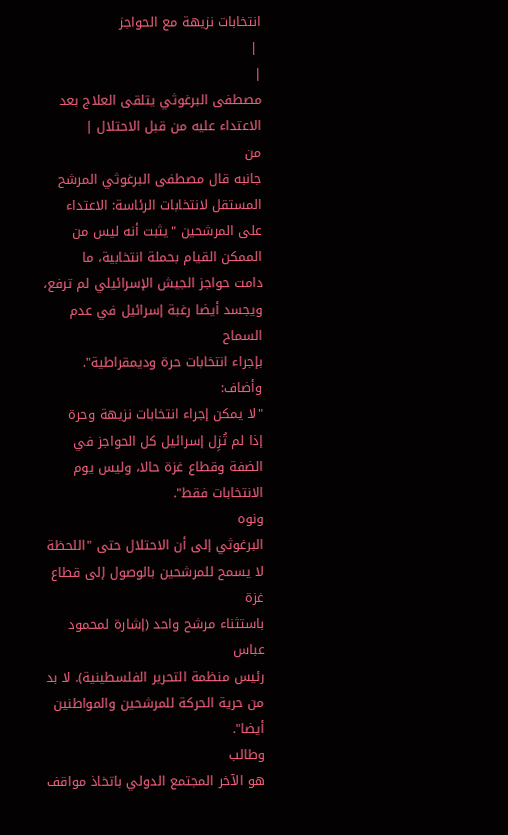انتخابات نزيهة مع الحواجز
 |
|
مصطفى البرغوثي يتلقى العلاج بعد الاعتداء عليه من قبل الاحتلال |
من
جانبه قال مصطفى البرغوثي المرشح
المستقل لانتخابات الرئاسة: الاعتداء
على المرشحين "يثبت أنه ليس من
الممكن القيام بحملة انتخابية، ما
دامت حواجز الجيش الإسرائيلي لم ترفع،
ويجسد أيضا رغبة إسرائيل في عدم السماح
بإجراء انتخابات حرة وديمقراطية".
وأضاف:
"لا يمكن إجراء انتخابات نزيهة وحرة
إذا لم تُزِل إسرائيل كل الحواجز في
الضفة وقطاع غزة حالا، وليس يوم
الانتخابات فقط".
ونوه
البرغوثي إلى أن الاحتلال حتى "اللحظة
لا يسمح للمرشحين بالوصول إلى قطاع غزة
باستثناء مرشح واحد (إشارة لمحمود عباس
رئيس منظمة التحرير الفلسطينية). لا بد
من حرية الحركة للمرشحين والمواطنين
أيضا".
وطالب
هو الآخر المجتمع الدولي باتخاذ مواقف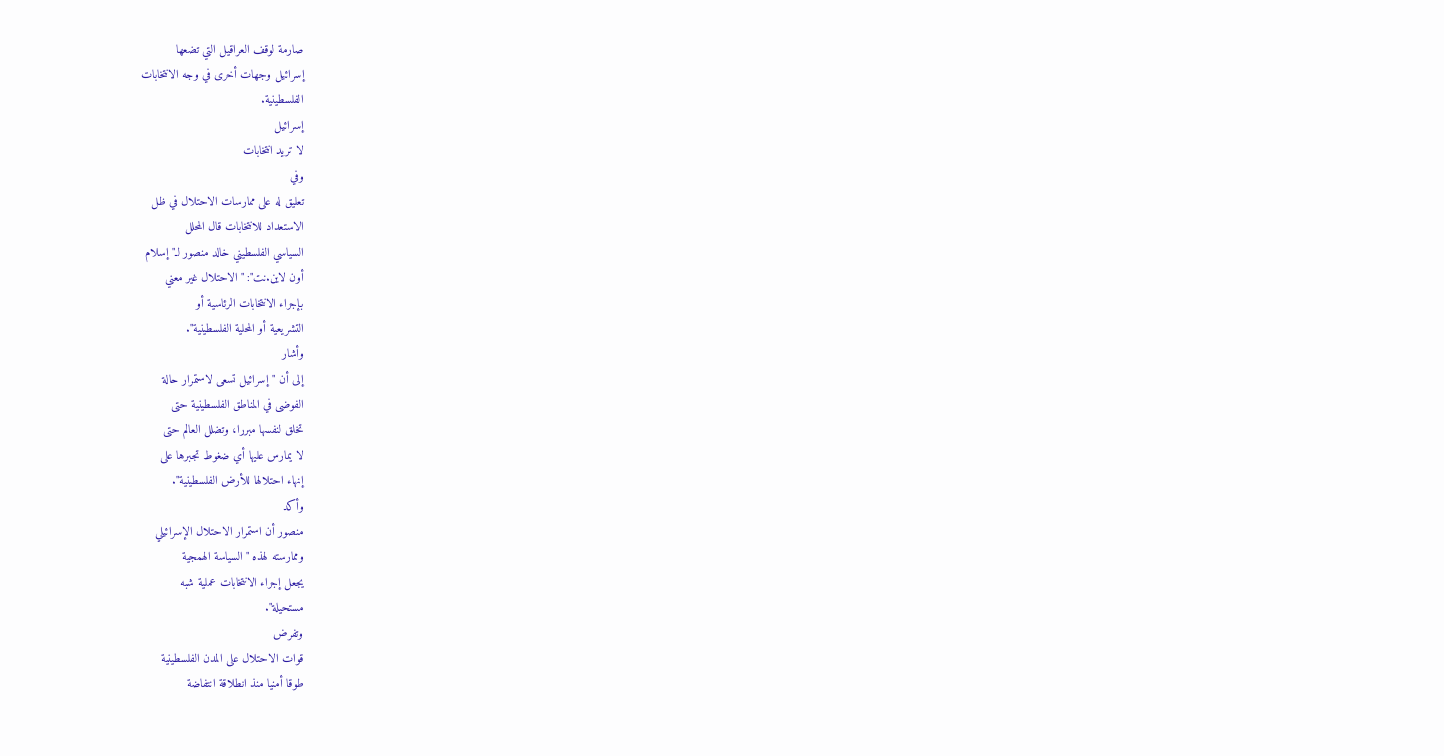صارمة لوقف العراقيل التي تضعها
إسرائيل وجهات أخرى في وجه الانتخابات
الفلسطينية.
إسرائيل
لا تريد انتخابات
وفي
تعليق له على ممارسات الاحتلال في ظل
الاستعداد للانتخابات قال المحلل
السياسي الفلسطيني خالد منصور لـ"إسلام
أون لاين.نت": "الاحتلال غير معني
بإجراء الانتخابات الرئاسية أو
التشريعية أو المحلية الفلسطينية".
وأشار
إلى أن "إسرائيل تسعى لاستمرار حالة
الفوضى في المناطق الفلسطينية حتى
تخلق لنفسها مبررا، وتضلل العالم حتى
لا يمارس عليها أي ضغوط تجبرها على
إنهاء احتلالها للأرض الفلسطينية".
وأكد
منصور أن استمرار الاحتلال الإسرائيلي
وممارسته لهذه "السياسة الهمجية
يجعل إجراء الانتخابات عملية شبه
مستحيلة".
وتفرض
قوات الاحتلال على المدن الفلسطينية
طوقا أمنيا منذ انطلاقة انتفاضة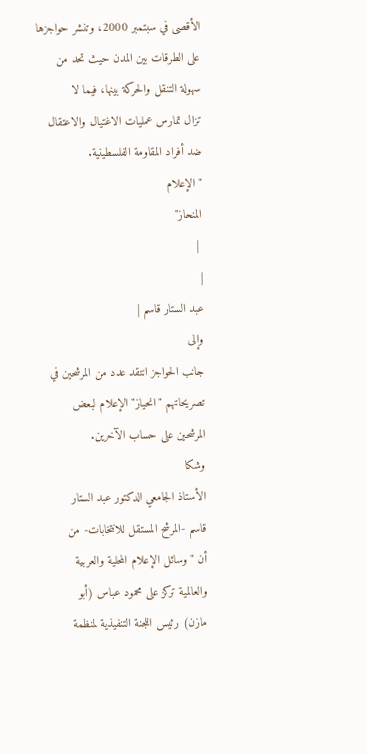الأقصى في سبتمبر 2000، وتنشر حواجزها
على الطرقات بين المدن حيث تحد من
سهولة التنقل والحركة بينها، فيما لا
تزال تمارس عمليات الاغتيال والاعتقال
ضد أفراد المقاومة الفلسطينية.
"الإعلام
المنحاز"
 |
|
عبد الستار قاسم |
وإلى
جانب الحواجز انتقد عدد من المرشحين في
تصريحاتهم "انحياز" الإعلام لبعض
المرشحين على حساب الآخرين.
وشكا
الأستاذ الجامعي الدكتور عبد الستار
قاسم -المرشح المستقل للانتخابات- من
أن "وسائل الإعلام المحلية والعربية
والعالمية تركز على محمود عباس (أبو
مازن) رئيس اللجنة التنفيذية لمنظمة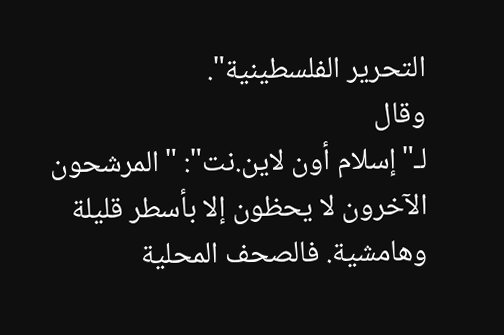التحرير الفلسطينية".
وقال
لـ"إسلام أون لاين.نت": "المرشحون
الآخرون لا يحظون إلا بأسطر قليلة
وهامشية. فالصحف المحلية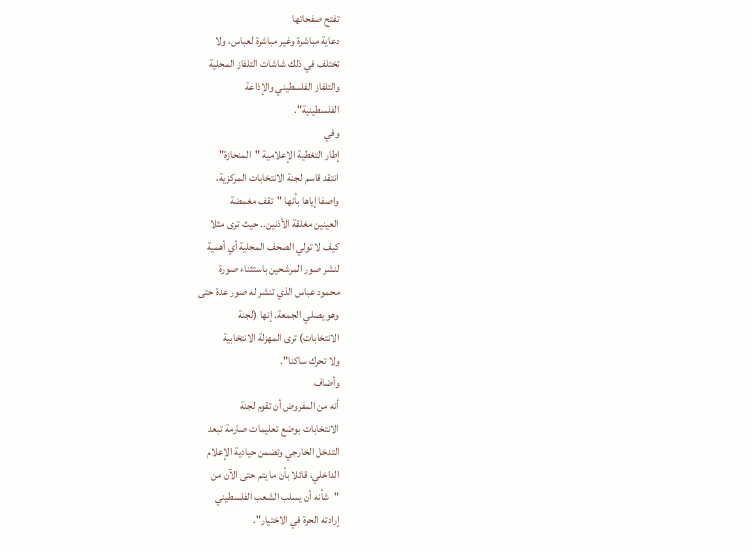تفتح صفحاتها
دعاية مباشرة وغير مباشرة لعباس، ولا
تختلف في ذلك شاشات التلفاز المحلية
والتلفاز الفلسطيني والإذاعة
الفلسطينية".
وفي
إطار التغطية الإعلامية "المنحازة"
انتقد قاسم لجنة الانتخابات المركزية،
واصفا إياها بأنها "تقف مغمضة
العينين مغلقة الأذنين.. حيث ترى مثلا
كيف لا تولي الصحف المحلية أي أهمية
لنشر صور المرشحين باستثناء صورة
محمود عباس الذي تنشر له صور عدة حتى
وهو يصلي الجمعة. إنها (لجنة
الانتخابات) ترى المهزلة الانتخابية
ولا تحرك ساكنا".
وأضاف
أنه من المفروض أن تقوم لجنة
الانتخابات بوضع تعليمات صارمة تبعد
التدخل الخارجي وتضمن حيادية الإعلام
الداخلي، قائلا بأن ما يتم حتى الآن من
"شأنه أن يسلب الشعب الفلسطيني
إرادته الحرة في الاختيار".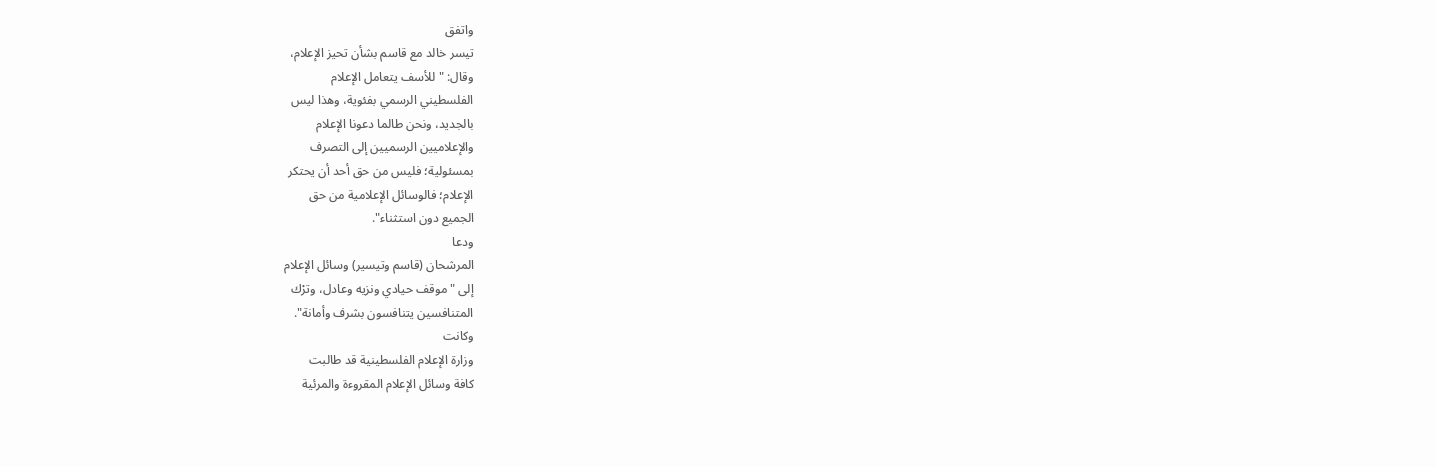واتفق
تيسر خالد مع قاسم بشأن تحيز الإعلام،
وقال: "للأسف يتعامل الإعلام
الفلسطيني الرسمي بفئوية، وهذا ليس
بالجديد، ونحن طالما دعونا الإعلام
والإعلاميين الرسميين إلى التصرف
بمسئولية؛ فليس من حق أحد أن يحتكر
الإعلام؛ فالوسائل الإعلامية من حق
الجميع دون استثناء".
ودعا
المرشحان (قاسم وتيسير) وسائل الإعلام
إلى "موقف حيادي ونزيه وعادل، وترْك
المتنافسين يتنافسون بشرف وأمانة".
وكانت
وزارة الإعلام الفلسطينية قد طالبت
كافة وسائل الإعلام المقروءة والمرئية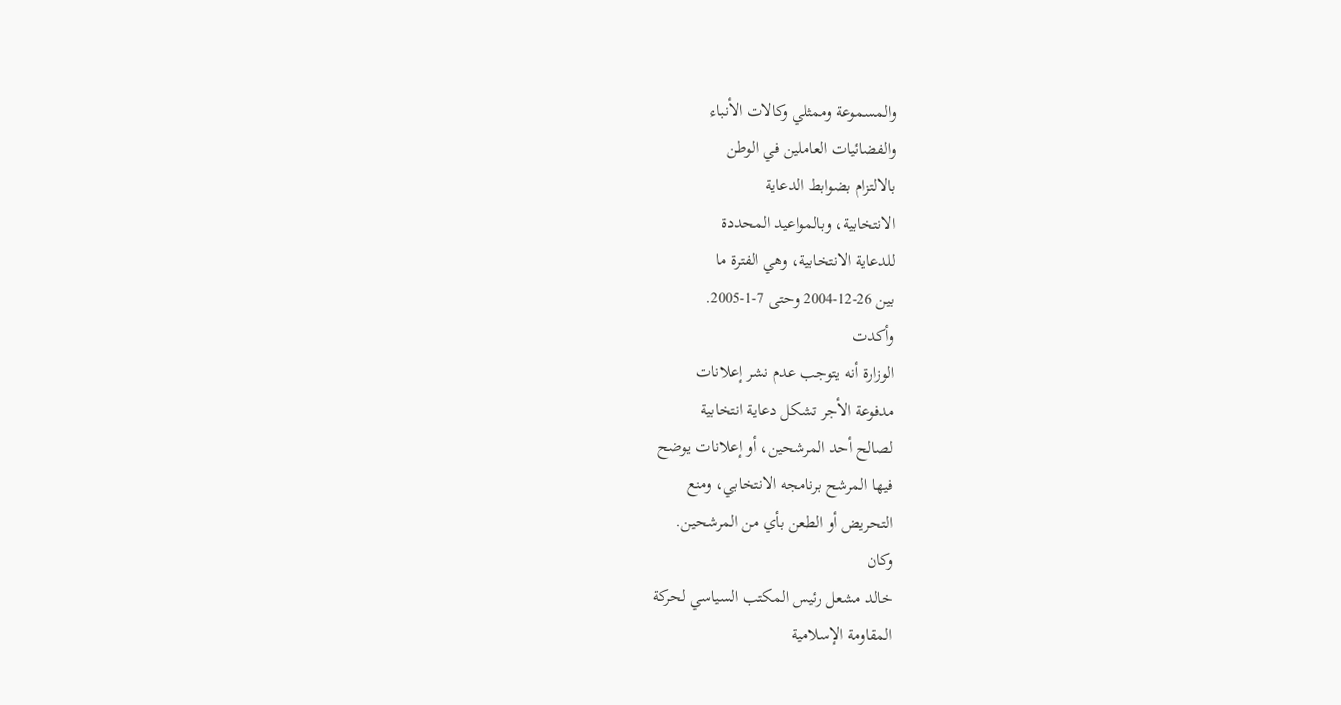والمسموعة وممثلي وكالات الأنباء
والفضائيات العاملين في الوطن
بالالتزام بضوابط الدعاية
الانتخابية، وبالمواعيد المحددة
للدعاية الانتخابية، وهي الفترة ما
بين 26-12-2004 وحتى 7-1-2005.
وأكدت
الوزارة أنه يتوجب عدم نشر إعلانات
مدفوعة الأجر تشكل دعاية انتخابية
لصالح أحد المرشحين، أو إعلانات يوضح
فيها المرشح برنامجه الانتخابي، ومنع
التحريض أو الطعن بأي من المرشحين.
وكان
خالد مشعل رئيس المكتب السياسي لحركة
المقاومة الإسلامية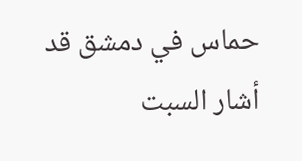حماس في دمشق قد
أشار السبت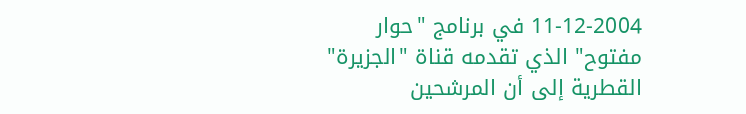11-12-2004 في برنامج "حوار
مفتوح" الذي تقدمه قناة "الجزيرة"
القطرية إلى أن المرشحين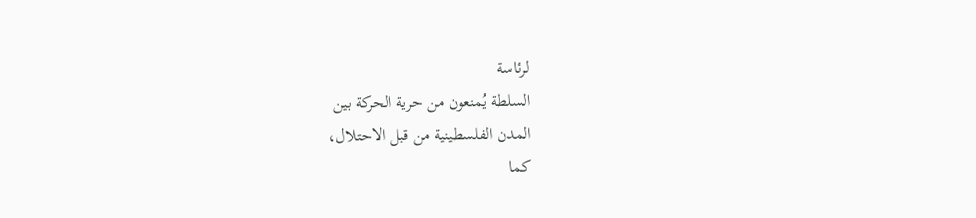لرئاسة
السلطة يُمنعون من حرية الحركة بين
المدن الفلسطينية من قبل الاحتلال،
كما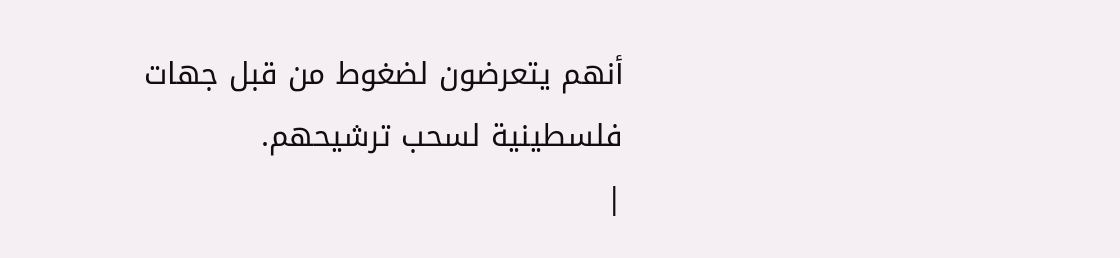أنهم يتعرضون لضغوط من قبل جهات
فلسطينية لسحب ترشيحهم.
|